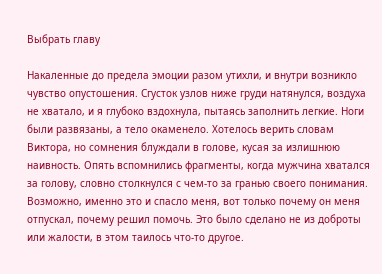Выбрать главу

Накаленные до предела эмоции разом утихли, и внутри возникло чувство опустошения. Сгусток узлов ниже груди натянулся, воздуха не хватало, и я глубоко вздохнула, пытаясь заполнить легкие. Ноги были развязаны, а тело окаменело. Хотелось верить словам Виктора, но сомнения блуждали в голове, кусая за излишнюю наивность. Опять вспомнились фрагменты, когда мужчина хватался за голову, словно столкнулся с чем-то за гранью своего понимания. Возможно, именно это и спасло меня, вот только почему он меня отпускал, почему решил помочь. Это было сделано не из доброты или жалости, в этом таилось что-то другое.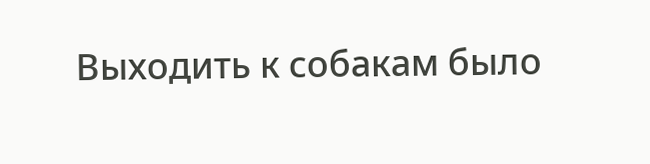Выходить к собакам было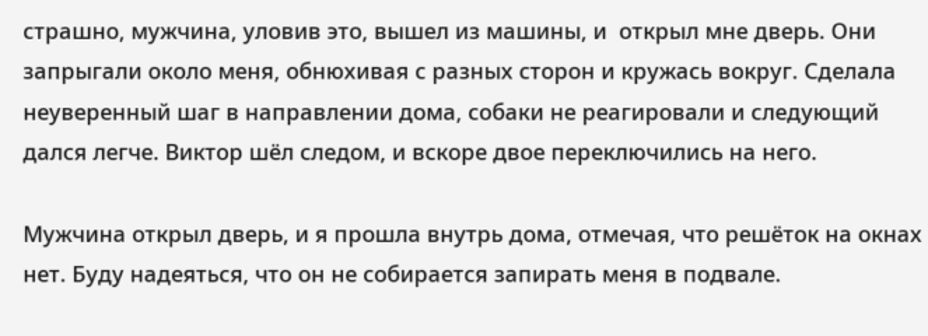страшно, мужчина, уловив это, вышел из машины, и  открыл мне дверь. Они запрыгали около меня, обнюхивая с разных сторон и кружась вокруг. Сделала неуверенный шаг в направлении дома, собаки не реагировали и следующий дался легче. Виктор шёл следом, и вскоре двое переключились на него.

Мужчина открыл дверь, и я прошла внутрь дома, отмечая, что решёток на окнах нет. Буду надеяться, что он не собирается запирать меня в подвале.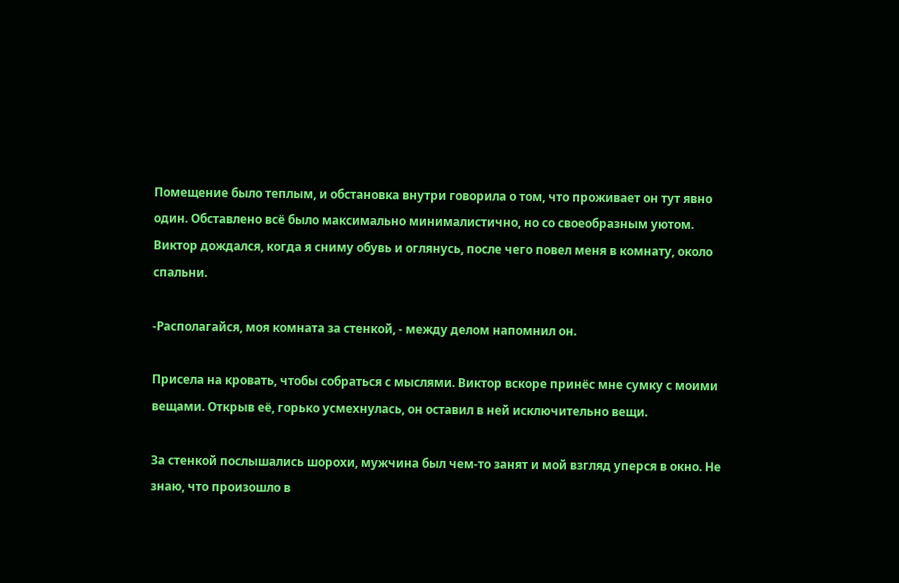Помещение было теплым, и обстановка внутри говорила о том, что проживает он тут явно один. Обставлено всё было максимально минималистично, но со своеобразным уютом. Виктор дождался, когда я сниму обувь и оглянусь, после чего повел меня в комнату, около спальни.

-Располагайся, моя комната за стенкой, - между делом напомнил он.

Присела на кровать, чтобы собраться с мыслями. Виктор вскоре принёс мне сумку с моими вещами. Открыв её, горько усмехнулась, он оставил в ней исключительно вещи.

За стенкой послышались шорохи, мужчина был чем-то занят и мой взгляд уперся в окно. Не знаю, что произошло в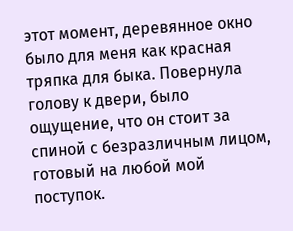этот момент, деревянное окно было для меня как красная тряпка для быка. Повернула голову к двери, было ощущение, что он стоит за спиной с безразличным лицом, готовый на любой мой поступок.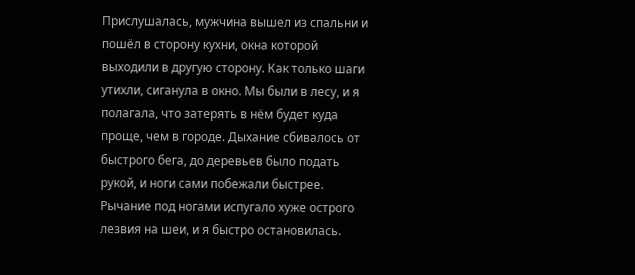Прислушалась, мужчина вышел из спальни и пошёл в сторону кухни, окна которой выходили в другую сторону. Как только шаги утихли, сиганула в окно. Мы были в лесу, и я полагала, что затерять в нём будет куда проще, чем в городе. Дыхание сбивалось от быстрого бега, до деревьев было подать рукой, и ноги сами побежали быстрее. Рычание под ногами испугало хуже острого лезвия на шеи, и я быстро остановилась.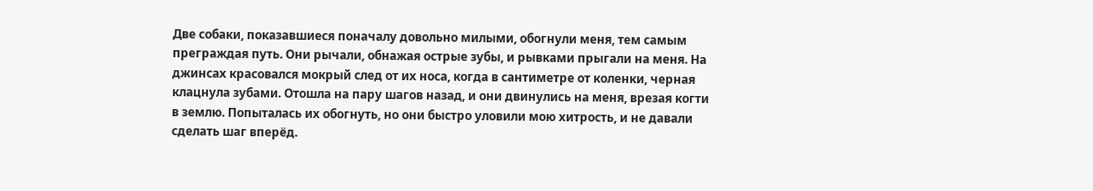Две собаки, показавшиеся поначалу довольно милыми, обогнули меня, тем самым преграждая путь. Они рычали, обнажая острые зубы, и рывками прыгали на меня. На джинсах красовался мокрый след от их носа, когда в сантиметре от коленки, черная клацнула зубами. Отошла на пару шагов назад, и они двинулись на меня, врезая когти в землю. Попыталась их обогнуть, но они быстро уловили мою хитрость, и не давали сделать шаг вперёд.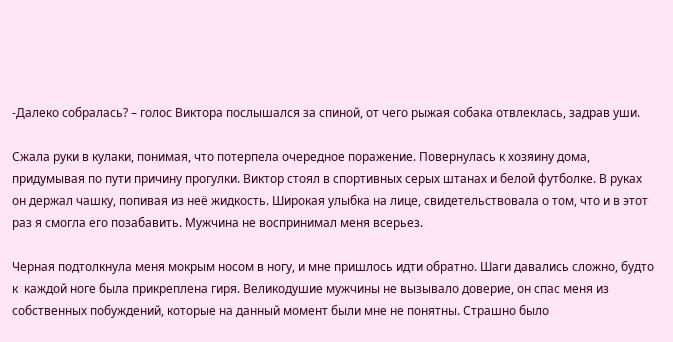-Далеко собралась? – голос Виктора послышался за спиной, от чего рыжая собака отвлеклась, задрав уши.

Сжала руки в кулаки, понимая, что потерпела очередное поражение. Повернулась к хозяину дома, придумывая по пути причину прогулки. Виктор стоял в спортивных серых штанах и белой футболке. В руках он держал чашку, попивая из неё жидкость. Широкая улыбка на лице, свидетельствовала о том, что и в этот раз я смогла его позабавить. Мужчина не воспринимал меня всерьез.

Черная подтолкнула меня мокрым носом в ногу, и мне пришлось идти обратно. Шаги давались сложно, будто к  каждой ноге была прикреплена гиря. Великодушие мужчины не вызывало доверие, он спас меня из собственных побуждений, которые на данный момент были мне не понятны. Страшно было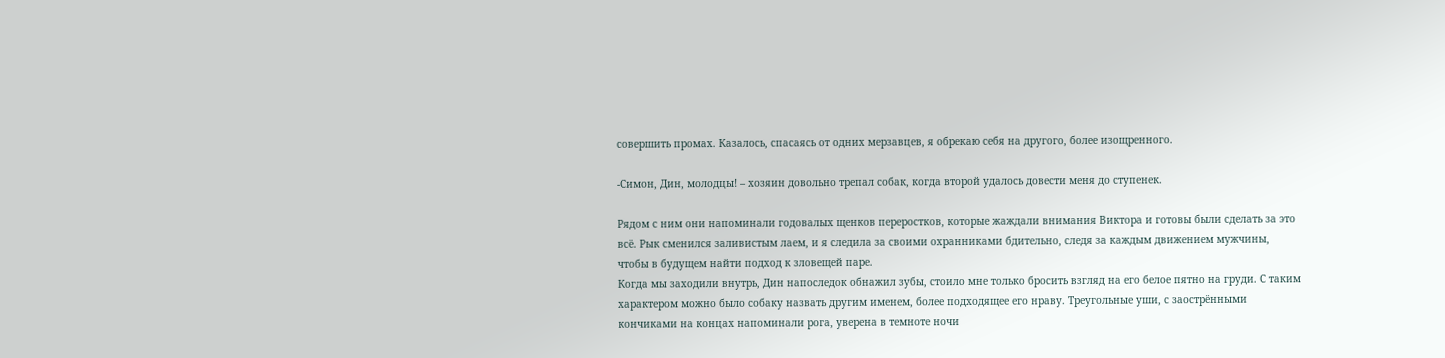совершить промах. Казалось, спасаясь от одних мерзавцев, я обрекаю себя на другого, более изощренного.

-Симон, Дин, молодцы! – хозяин довольно трепал собак, когда второй удалось довести меня до ступенек.

Рядом с ним они напоминали годовалых щенков переростков, которые жаждали внимания Виктора и готовы были сделать за это всё. Рык сменился заливистым лаем, и я следила за своими охранниками бдительно, следя за каждым движением мужчины, чтобы в будущем найти подход к зловещей паре.
Когда мы заходили внутрь, Дин напоследок обнажил зубы, стоило мне только бросить взгляд на его белое пятно на груди. С таким характером можно было собаку назвать другим именем, более подходящее его нраву. Треугольные уши, с заострёнными кончиками на концах напоминали рога, уверена в темноте ночи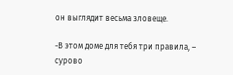он выглядит весьма зловеще.

-В этом доме для тебя три правила, – сурово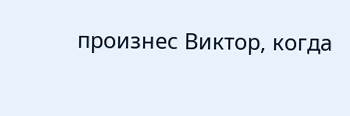произнес Виктор, когда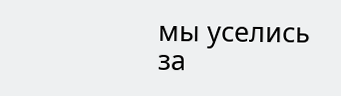мы уселись за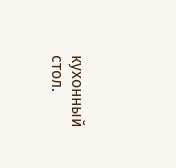кухонный стол.